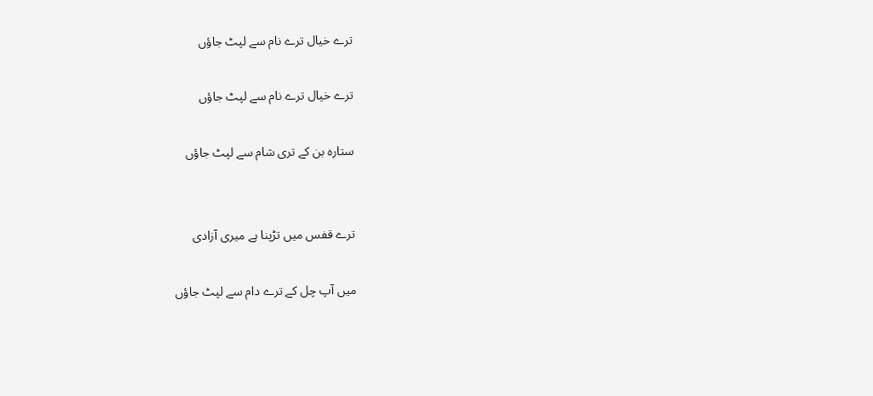ترے خیال ترے نام سے لپٹ جاؤں

ترے خیال ترے نام سے لپٹ جاؤں

ستارہ بن کے تری شام سے لپٹ جاؤں


ترے قفس میں تڑپنا ہے میری آزادی

میں آپ چل کے ترے دام سے لپٹ جاؤں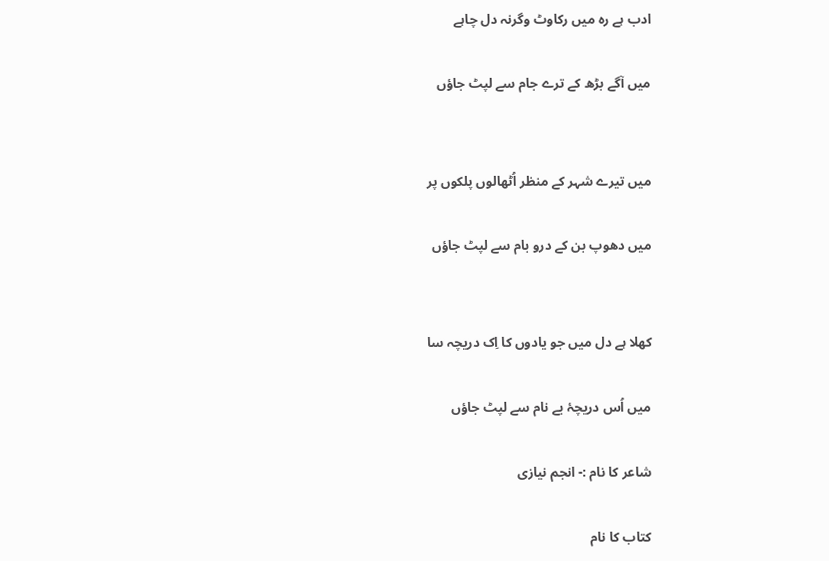ادب ہے رہ میں رکاوٹ وگرنہ دل چاہے

میں آگے بڑھ کے ترے جام سے لپٹ جاؤں


میں تیرے شہر کے منظر اُٹھالوں پلکوں پر

میں دھوپ بن کے درو بام سے لپٹ جاؤں


کھلا ہے دل میں جو یادوں کا اِک دریچہ سا

میں اُس دریچۂ بے نام سے لپٹ جاؤں

شاعر کا نام :- انجم نیازی

کتاب کا نام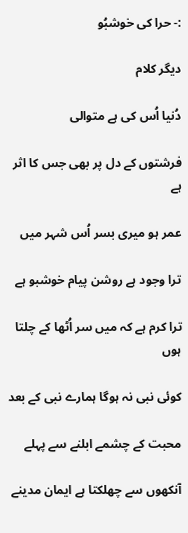:- حرا کی خوشبُو

دیگر کلام

دُنیا اُس کی ہے متوالی

فرشتوں کے دل پر بھی جس کا اثر ہے

عمر ہو میری بسر اُس شہر میں

ترا وجود ہے روشن پیام خوشبو ہے

ترا کرم ہے کہ میں سر اُٹھا کے چلتا ہوں

کوئی نبی نہ ہوگا ہمارے نبی کے بعد

محبت کے چشمے ابلنے سے پہلے

آنکھوں سے چھلکتا ہے ایمان مدینے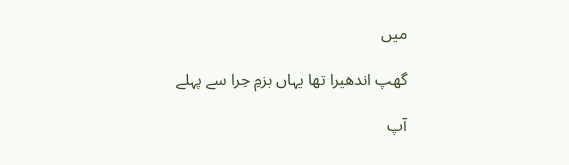میں

گھپ اندھیرا تھا یہاں بزمِ حِرا سے پہلے

آپ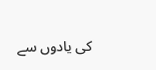کی یادوں سے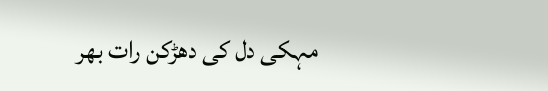مہکی دل کی دھڑکن رات بھر